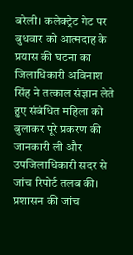बरेली। कलेक्ट्रेट गेट पर बुधवार को आत्मदाह के प्रयास की घटना का जिलाधिकारी अविनाश सिंह ने तत्काल संज्ञान लेते हुए संबंधित महिला को बुलाकर पूरे प्रकरण की जानकारी ली और उपजिलाधिकारी सदर से जांच रिपोर्ट तलब की। प्रशासन की जांच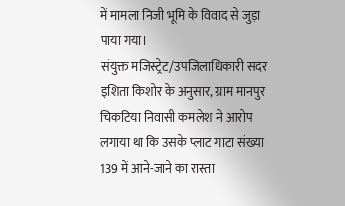में मामला निजी भूमि के विवाद से जुड़ा पाया गया।
संयुक्त मजिस्ट्रेट/उपजिलाधिकारी सदर इशिता किशोर के अनुसार, ग्राम मानपुर चिकटिया निवासी कमलेश ने आरोप लगाया था कि उसके प्लाट गाटा संख्या 139 में आने-जाने का रास्ता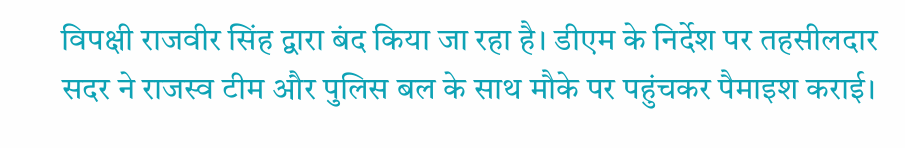विपक्षी राजवीर सिंह द्वारा बंद किया जा रहा है। डीएम के निर्देश पर तहसीलदार सदर ने राजस्व टीम और पुलिस बल के साथ मौके पर पहुंचकर पैमाइश कराई।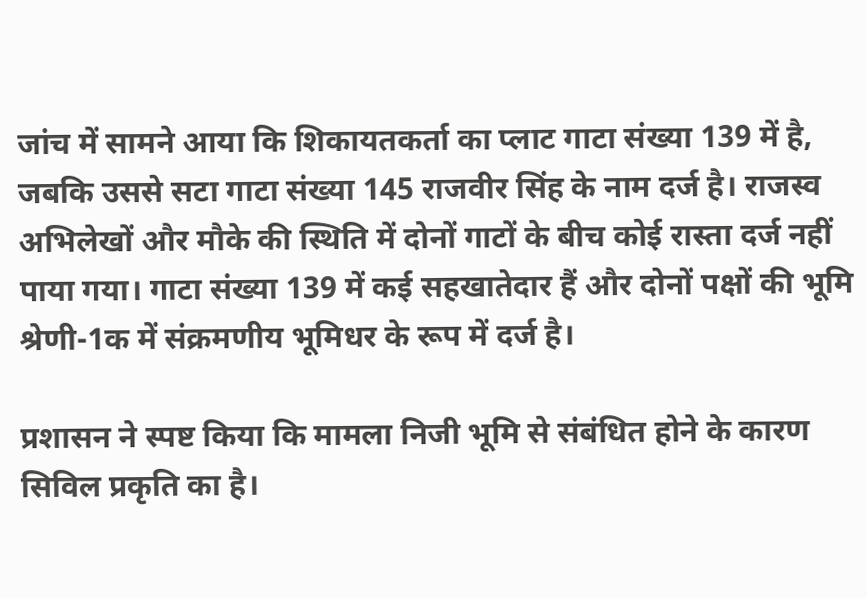जांच में सामने आया कि शिकायतकर्ता का प्लाट गाटा संख्या 139 में है, जबकि उससे सटा गाटा संख्या 145 राजवीर सिंह के नाम दर्ज है। राजस्व अभिलेखों और मौके की स्थिति में दोनों गाटों के बीच कोई रास्ता दर्ज नहीं पाया गया। गाटा संख्या 139 में कई सहखातेदार हैं और दोनों पक्षों की भूमि श्रेणी-1क में संक्रमणीय भूमिधर के रूप में दर्ज है।

प्रशासन ने स्पष्ट किया कि मामला निजी भूमि से संबंधित होने के कारण सिविल प्रकृति का है।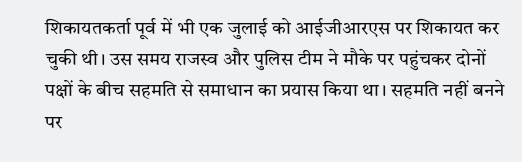शिकायतकर्ता पूर्व में भी एक जुलाई को आईजीआरएस पर शिकायत कर चुकी थी। उस समय राजस्व और पुलिस टीम ने मौके पर पहुंचकर दोनों पक्षों के बीच सहमति से समाधान का प्रयास किया था। सहमति नहीं बनने पर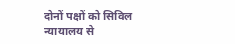दोनों पक्षों को सिविल न्यायालय से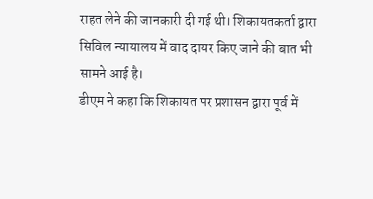राहत लेने की जानकारी दी गई थी। शिकायतकर्ता द्वारा सिविल न्यायालय में वाद दायर किए जाने की बात भी सामने आई है।
डीएम ने कहा कि शिकायत पर प्रशासन द्वारा पूर्व में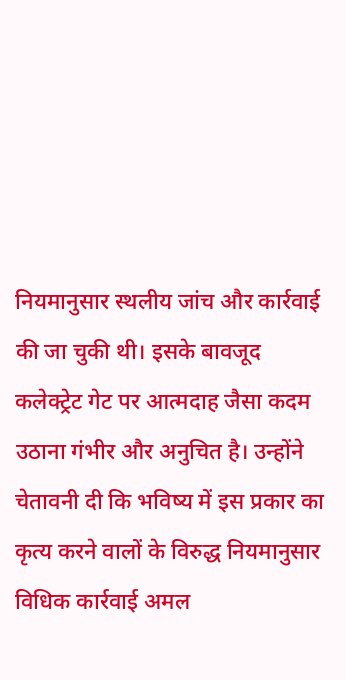नियमानुसार स्थलीय जांच और कार्रवाई की जा चुकी थी। इसके बावजूद कलेक्ट्रेट गेट पर आत्मदाह जैसा कदम उठाना गंभीर और अनुचित है। उन्होंने चेतावनी दी कि भविष्य में इस प्रकार का कृत्य करने वालों के विरुद्ध नियमानुसार विधिक कार्रवाई अमल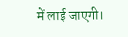में लाई जाएगी।